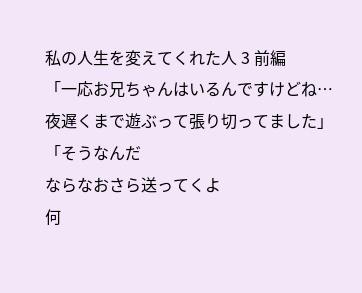私の人生を変えてくれた人 3 前編
「一応お兄ちゃんはいるんですけどね…
夜遅くまで遊ぶって張り切ってました」
「そうなんだ
ならなおさら送ってくよ
何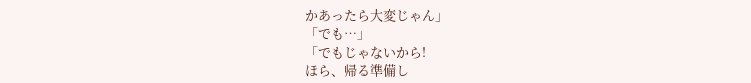かあったら大変じゃん」
「でも…」
「でもじゃないから!
ほら、帰る準備し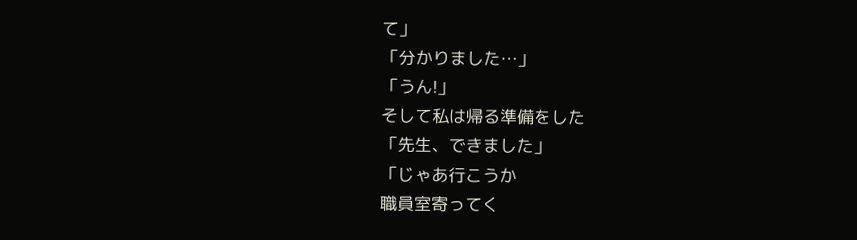て」
「分かりました…」
「うん!」
そして私は帰る準備をした
「先生、できました」
「じゃあ行こうか
職員室寄ってく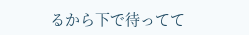るから下で待ってて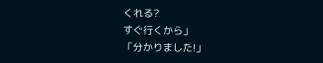くれる?
すぐ行くから」
「分かりました!」